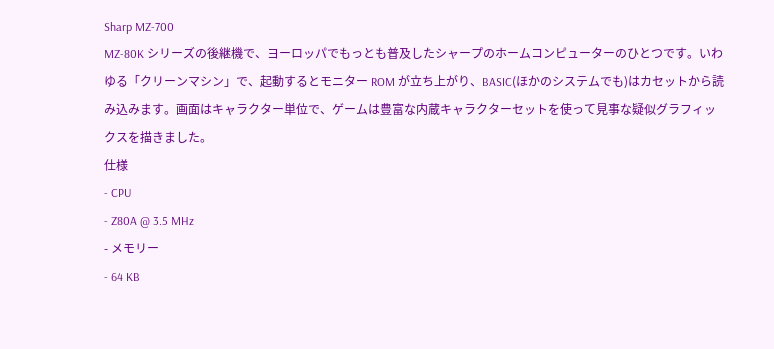Sharp MZ-700
MZ-80K シリーズの後継機で、ヨーロッパでもっとも普及したシャープのホームコンピューターのひとつです。いわゆる「クリーンマシン」で、起動するとモニター ROM が立ち上がり、BASIC(ほかのシステムでも)はカセットから読み込みます。画面はキャラクター単位で、ゲームは豊富な内蔵キャラクターセットを使って見事な疑似グラフィックスを描きました。
仕様
- CPU
- Z80A @ 3.5 MHz
- メモリー
- 64 KB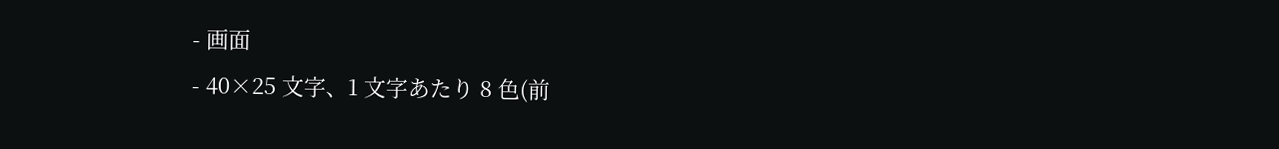- 画面
- 40×25 文字、1 文字あたり 8 色(前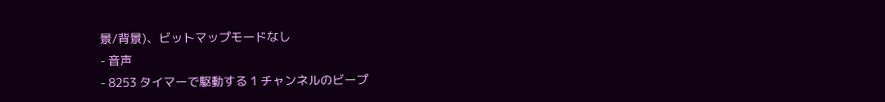景/背景)、ビットマップモードなし
- 音声
- 8253 タイマーで駆動する 1 チャンネルのビープ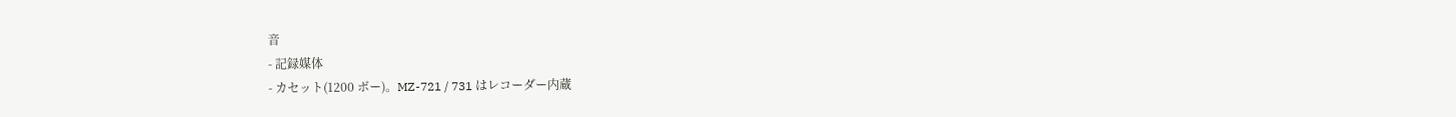音
- 記録媒体
- カセット(1200 ボー)。MZ-721 / 731 はレコーダー内蔵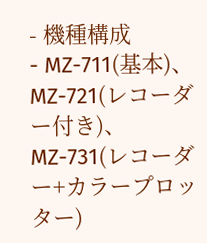- 機種構成
- MZ-711(基本)、MZ-721(レコーダー付き)、MZ-731(レコーダー+カラープロッター)